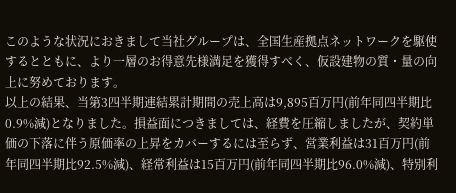このような状況におきまして当社グループは、全国生産拠点ネットワークを駆使するとともに、より一層のお得意先様満足を獲得すべく、仮設建物の質・量の向上に努めております。
以上の結果、当第3四半期連結累計期間の売上高は9,895百万円(前年同四半期比0.9%減)となりました。損益面につきましては、経費を圧縮しましたが、契約単価の下落に伴う原価率の上昇をカバーするには至らず、営業利益は31百万円(前年同四半期比92.5%減)、経常利益は15百万円(前年同四半期比96.0%減)、特別利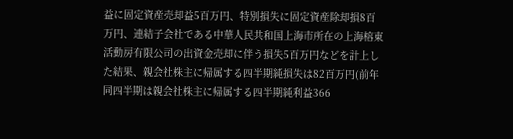益に固定資産売却益5百万円、特別損失に固定資産除却損8百万円、連結子会社である中華人民共和国上海市所在の上海榕東活動房有限公司の出資金売却に伴う損失5百万円などを計上した結果、親会社株主に帰属する四半期純損失は82百万円(前年同四半期は親会社株主に帰属する四半期純利益366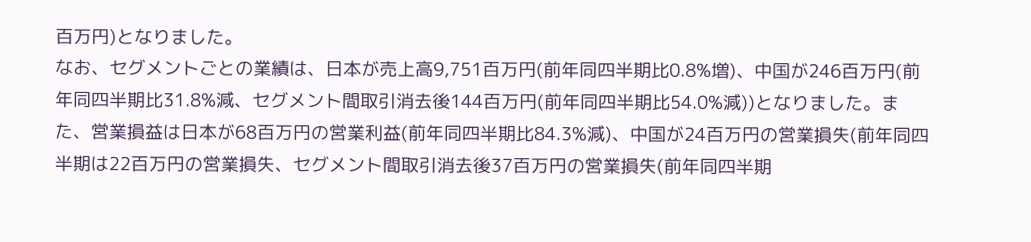百万円)となりました。
なお、セグメントごとの業績は、日本が売上高9,751百万円(前年同四半期比0.8%増)、中国が246百万円(前年同四半期比31.8%減、セグメント間取引消去後144百万円(前年同四半期比54.0%減))となりました。また、営業損益は日本が68百万円の営業利益(前年同四半期比84.3%減)、中国が24百万円の営業損失(前年同四半期は22百万円の営業損失、セグメント間取引消去後37百万円の営業損失(前年同四半期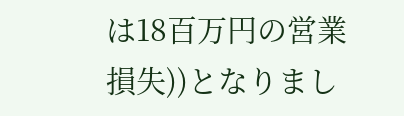は18百万円の営業損失))となりまし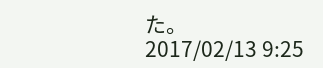た。
2017/02/13 9:25